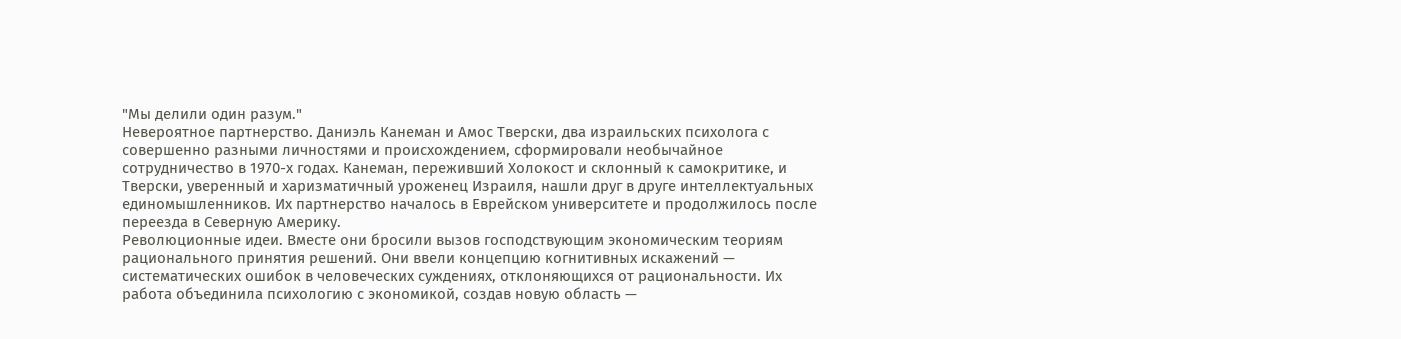"Мы делили один разум."
Невероятное партнерство. Даниэль Канеман и Амос Тверски, два израильских психолога с совершенно разными личностями и происхождением, сформировали необычайное сотрудничество в 1970-х годах. Канеман, переживший Холокост и склонный к самокритике, и Тверски, уверенный и харизматичный уроженец Израиля, нашли друг в друге интеллектуальных единомышленников. Их партнерство началось в Еврейском университете и продолжилось после переезда в Северную Америку.
Революционные идеи. Вместе они бросили вызов господствующим экономическим теориям рационального принятия решений. Они ввели концепцию когнитивных искажений — систематических ошибок в человеческих суждениях, отклоняющихся от рациональности. Их работа объединила психологию с экономикой, создав новую область —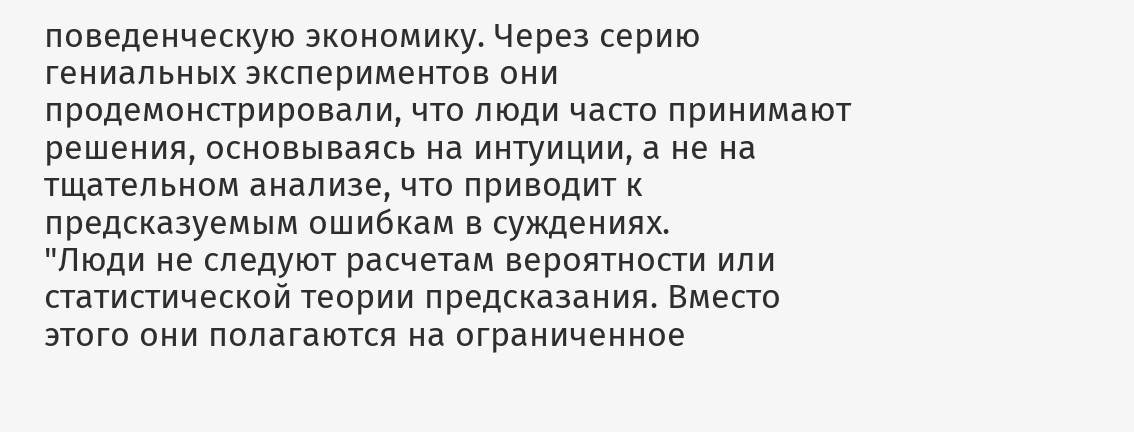поведенческую экономику. Через серию гениальных экспериментов они продемонстрировали, что люди часто принимают решения, основываясь на интуиции, а не на тщательном анализе, что приводит к предсказуемым ошибкам в суждениях.
"Люди не следуют расчетам вероятности или статистической теории предсказания. Вместо этого они полагаются на ограниченное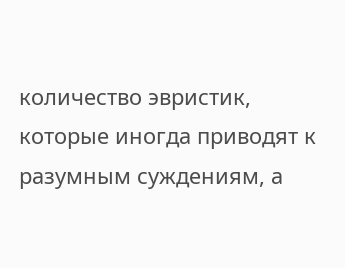количество эвристик, которые иногда приводят к разумным суждениям, а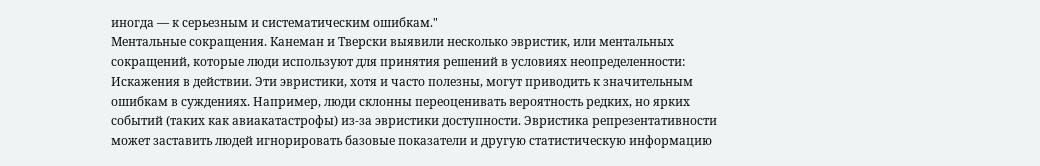иногда — к серьезным и систематическим ошибкам."
Ментальные сокращения. Канеман и Тверски выявили несколько эвристик, или ментальных сокращений, которые люди используют для принятия решений в условиях неопределенности:
Искажения в действии. Эти эвристики, хотя и часто полезны, могут приводить к значительным ошибкам в суждениях. Например, люди склонны переоценивать вероятность редких, но ярких событий (таких как авиакатастрофы) из-за эвристики доступности. Эвристика репрезентативности может заставить людей игнорировать базовые показатели и другую статистическую информацию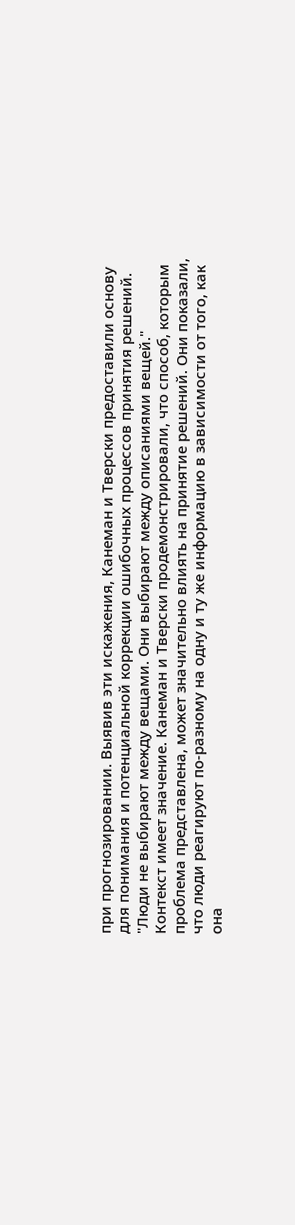при прогнозировании. Выявив эти искажения, Канеман и Тверски предоставили основу для понимания и потенциальной коррекции ошибочных процессов принятия решений.
"Люди не выбирают между вещами. Они выбирают между описаниями вещей."
Контекст имеет значение. Канеман и Тверски продемонстрировали, что способ, которым проблема представлена, может значительно влиять на принятие решений. Они показали, что люди реагируют по-разному на одну и ту же информацию в зависимости от того, как она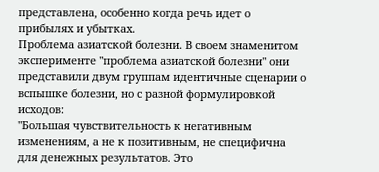представлена, особенно когда речь идет о прибылях и убытках.
Проблема азиатской болезни. В своем знаменитом эксперименте "проблема азиатской болезни" они представили двум группам идентичные сценарии о вспышке болезни, но с разной формулировкой исходов:
"Большая чувствительность к негативным изменениям, а не к позитивным, не специфична для денежных результатов. Это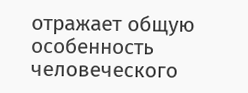отражает общую особенность человеческого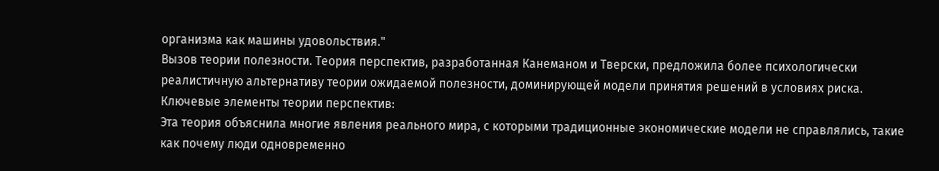организма как машины удовольствия."
Вызов теории полезности. Теория перспектив, разработанная Канеманом и Тверски, предложила более психологически реалистичную альтернативу теории ожидаемой полезности, доминирующей модели принятия решений в условиях риска.
Ключевые элементы теории перспектив:
Эта теория объяснила многие явления реального мира, с которыми традиционные экономические модели не справлялись, такие как почему люди одновременно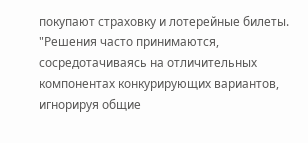покупают страховку и лотерейные билеты.
"Решения часто принимаются, сосредотачиваясь на отличительных компонентах конкурирующих вариантов, игнорируя общие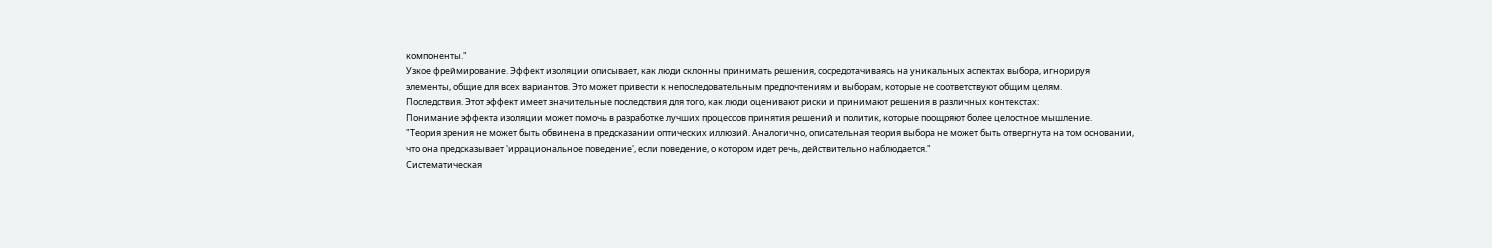компоненты."
Узкое фреймирование. Эффект изоляции описывает, как люди склонны принимать решения, сосредотачиваясь на уникальных аспектах выбора, игнорируя элементы, общие для всех вариантов. Это может привести к непоследовательным предпочтениям и выборам, которые не соответствуют общим целям.
Последствия. Этот эффект имеет значительные последствия для того, как люди оценивают риски и принимают решения в различных контекстах:
Понимание эффекта изоляции может помочь в разработке лучших процессов принятия решений и политик, которые поощряют более целостное мышление.
"Теория зрения не может быть обвинена в предсказании оптических иллюзий. Аналогично, описательная теория выбора не может быть отвергнута на том основании, что она предсказывает 'иррациональное поведение', если поведение, о котором идет речь, действительно наблюдается."
Систематическая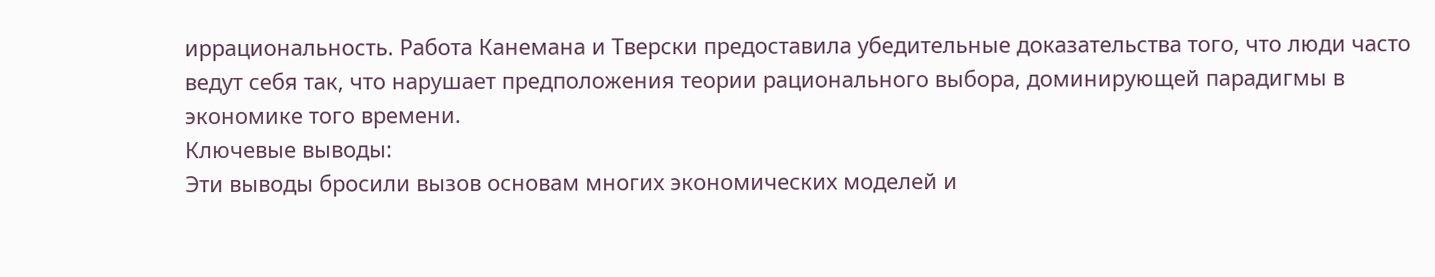иррациональность. Работа Канемана и Тверски предоставила убедительные доказательства того, что люди часто ведут себя так, что нарушает предположения теории рационального выбора, доминирующей парадигмы в экономике того времени.
Ключевые выводы:
Эти выводы бросили вызов основам многих экономических моделей и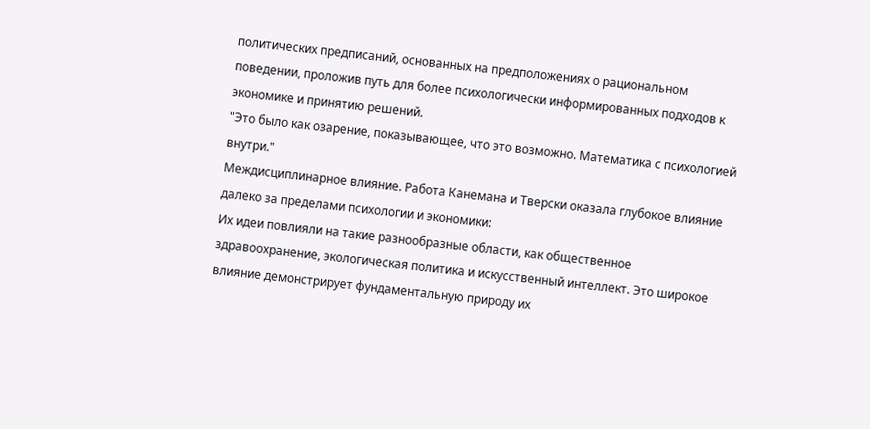политических предписаний, основанных на предположениях о рациональном поведении, проложив путь для более психологически информированных подходов к экономике и принятию решений.
"Это было как озарение, показывающее, что это возможно. Математика с психологией внутри."
Междисциплинарное влияние. Работа Канемана и Тверски оказала глубокое влияние далеко за пределами психологии и экономики:
Их идеи повлияли на такие разнообразные области, как общественное здравоохранение, экологическая политика и искусственный интеллект. Это широкое влияние демонстрирует фундаментальную природу их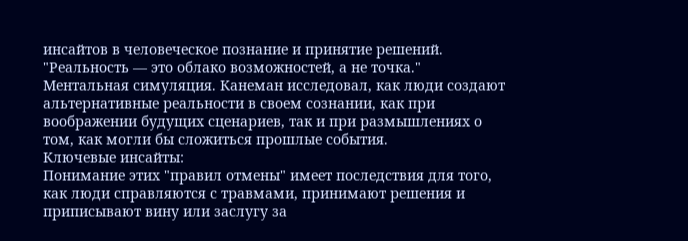инсайтов в человеческое познание и принятие решений.
"Реальность — это облако возможностей, а не точка."
Ментальная симуляция. Канеман исследовал, как люди создают альтернативные реальности в своем сознании, как при воображении будущих сценариев, так и при размышлениях о том, как могли бы сложиться прошлые события.
Ключевые инсайты:
Понимание этих "правил отмены" имеет последствия для того, как люди справляются с травмами, принимают решения и приписывают вину или заслугу за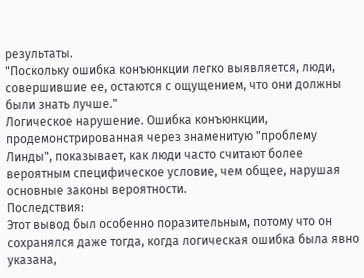результаты.
"Поскольку ошибка конъюнкции легко выявляется, люди, совершившие ее, остаются с ощущением, что они должны были знать лучше."
Логическое нарушение. Ошибка конъюнкции, продемонстрированная через знаменитую "проблему Линды", показывает, как люди часто считают более вероятным специфическое условие, чем общее, нарушая основные законы вероятности.
Последствия:
Этот вывод был особенно поразительным, потому что он сохранялся даже тогда, когда логическая ошибка была явно указана,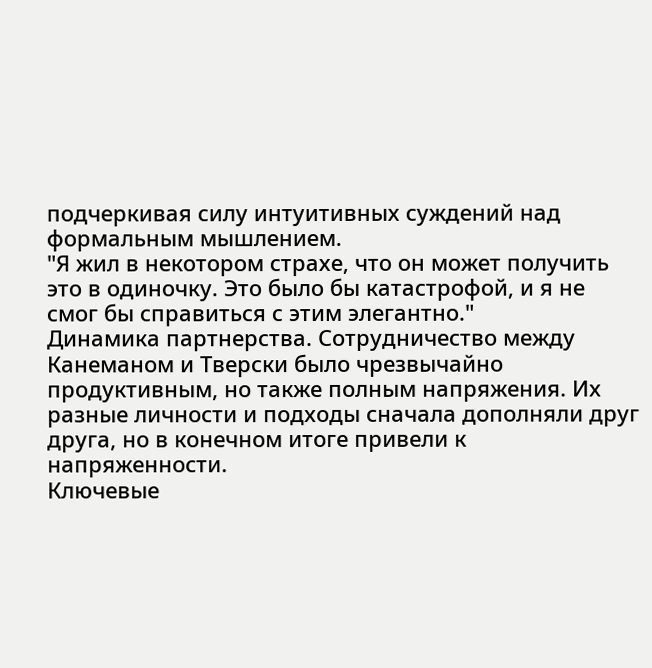подчеркивая силу интуитивных суждений над формальным мышлением.
"Я жил в некотором страхе, что он может получить это в одиночку. Это было бы катастрофой, и я не смог бы справиться с этим элегантно."
Динамика партнерства. Сотрудничество между Канеманом и Тверски было чрезвычайно продуктивным, но также полным напряжения. Их разные личности и подходы сначала дополняли друг друга, но в конечном итоге привели к напряженности.
Ключевые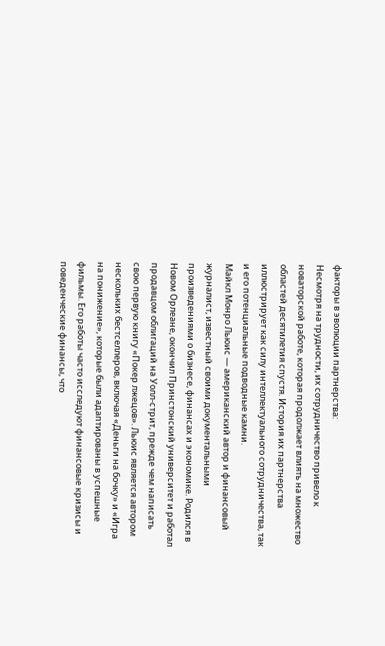факторы в эволюции партнерства:
Несмотря на трудности, их сотрудничество привело к новаторской работе, которая продолжает влиять на множество областей десятилетия спустя. История их партнерства иллюстрирует как силу интеллектуального сотрудничества, так и его потенциальные подводные камни.
Майкл Монро Льюис — американский автор и финансовый журналист, известный своими документальными произведениями о бизнесе, финансах и экономике. Родился в Новом Орлеане, окончил Принстонский университет и работал продавцом облигаций на Уолл-стрит, прежде чем написать свою первую книгу «Покер лжецов». Льюис является автором нескольких бестселлеров, включая «Деньги на бочку» и «Игра на понижение», которые были адаптированы в успешные фильмы. Его работы часто исследуют финансовые кризисы и поведенческие финансы, что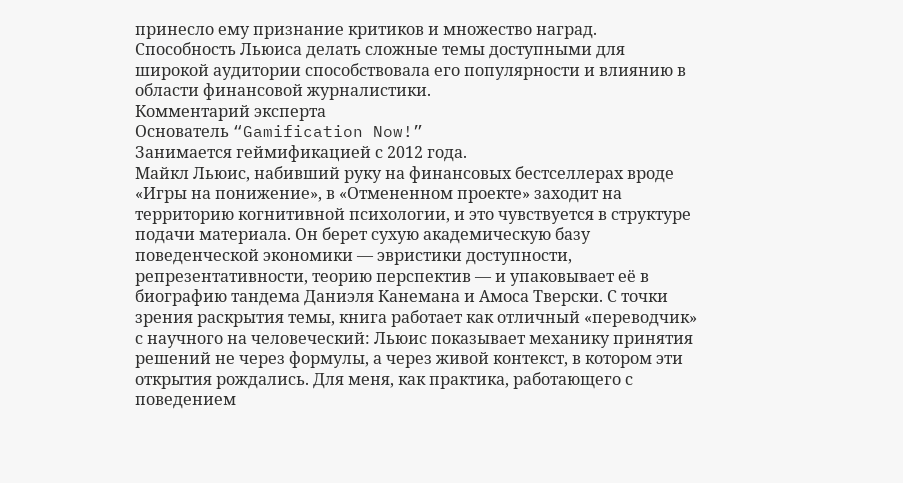принесло ему признание критиков и множество наград. Способность Льюиса делать сложные темы доступными для широкой аудитории способствовала его популярности и влиянию в области финансовой журналистики.
Комментарий эксперта
Основатель “Gamification Now!”
Занимается геймификацией с 2012 года.
Майкл Льюис, набивший руку на финансовых бестселлерах вроде «Игры на понижение», в «Отмененном проекте» заходит на территорию когнитивной психологии, и это чувствуется в структуре подачи материала. Он берет сухую академическую базу поведенческой экономики — эвристики доступности, репрезентативности, теорию перспектив — и упаковывает её в биографию тандема Даниэля Канемана и Амоса Тверски. С точки зрения раскрытия темы, книга работает как отличный «переводчик» с научного на человеческий: Льюис показывает механику принятия решений не через формулы, а через живой контекст, в котором эти открытия рождались. Для меня, как практика, работающего с поведением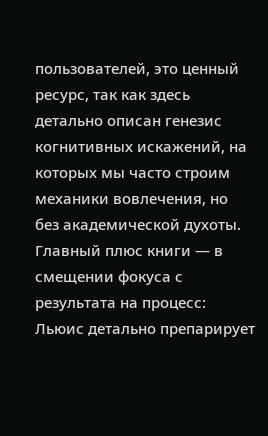пользователей, это ценный ресурс, так как здесь детально описан генезис когнитивных искажений, на которых мы часто строим механики вовлечения, но без академической духоты. Главный плюс книги — в смещении фокуса с результата на процесс: Льюис детально препарирует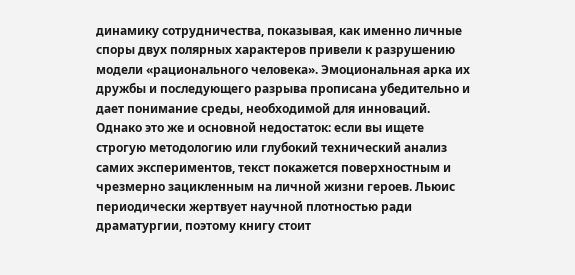динамику сотрудничества, показывая, как именно личные споры двух полярных характеров привели к разрушению модели «рационального человека». Эмоциональная арка их дружбы и последующего разрыва прописана убедительно и дает понимание среды, необходимой для инноваций. Однако это же и основной недостаток: если вы ищете строгую методологию или глубокий технический анализ самих экспериментов, текст покажется поверхностным и чрезмерно зацикленным на личной жизни героев. Льюис периодически жертвует научной плотностью ради драматургии, поэтому книгу стоит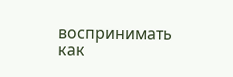воспринимать как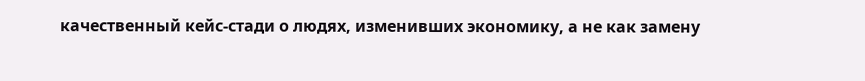качественный кейс-стади о людях, изменивших экономику, а не как замену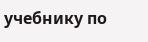учебнику по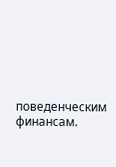поведенческим финансам.